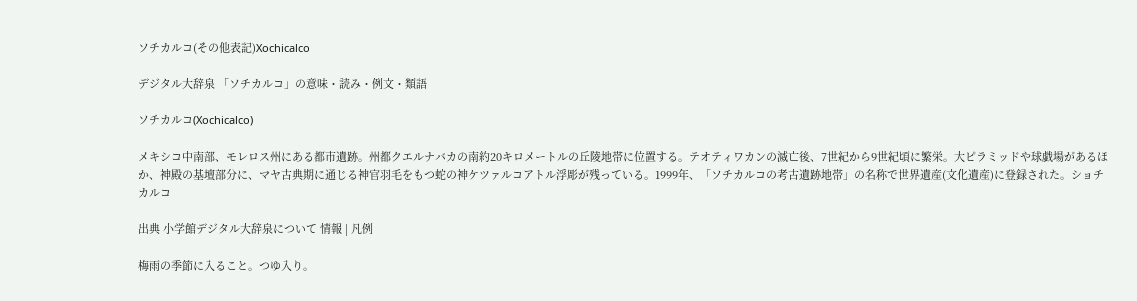ソチカルコ(その他表記)Xochicalco

デジタル大辞泉 「ソチカルコ」の意味・読み・例文・類語

ソチカルコ(Xochicalco)

メキシコ中南部、モレロス州にある都市遺跡。州都クエルナバカの南約20キロメートルの丘陵地帯に位置する。テオティワカンの滅亡後、7世紀から9世紀頃に繁栄。大ピラミッドや球戯場があるほか、神殿の基壇部分に、マヤ古典期に通じる神官羽毛をもつ蛇の神ケツァルコアトル浮彫が残っている。1999年、「ソチカルコの考古遺跡地帯」の名称で世界遺産(文化遺産)に登録された。ショチカルコ

出典 小学館デジタル大辞泉について 情報 | 凡例

梅雨の季節に入ること。つゆ入り。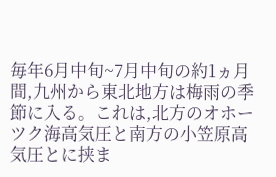毎年6月中旬~7月中旬の約1ヵ月間,九州から東北地方は梅雨の季節に入る。これは,北方のオホーツク海高気圧と南方の小笠原高気圧とに挟ま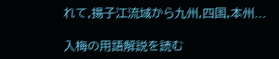れて,揚子江流域から九州,四国,本州...

入梅の用語解説を読む